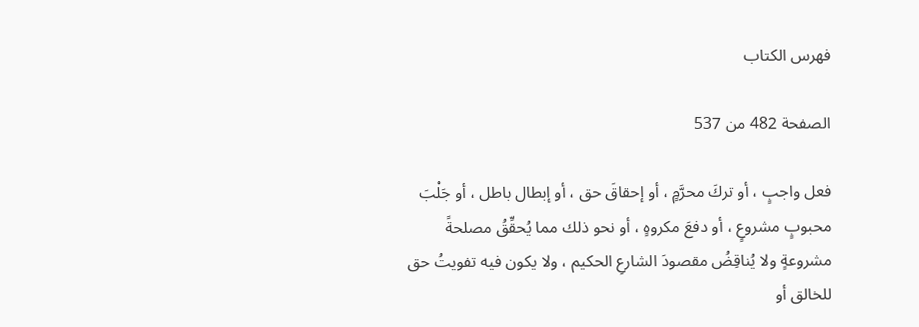فهرس الكتاب

الصفحة 482 من 537

فعل واجبٍ ، أو تركَ محرَّمٍ ، أو إحقاقَ حق ، أو إبطال باطل ، أو جَلْبَ محبوبٍ مشروعٍ ، أو دفعَ مكروهٍ ، أو نحو ذلك مما يُحقِّقُ مصلحةً مشروعةٍ ولا يُناقِضُ مقصودَ الشارعِ الحكيم ، ولا يكون فيه تفويتُ حق للخالق أو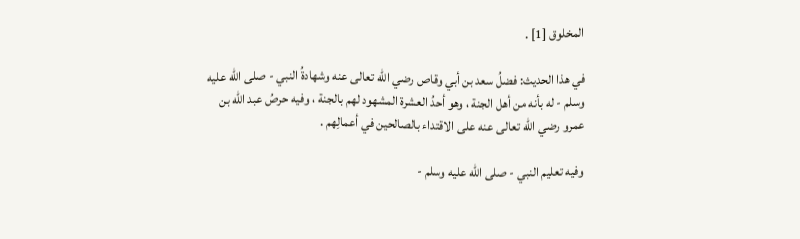المخلوق [1] .

في هذا الحديث: فضلُ سعد بن أبي وقاص رضي الله تعالى عنه وشهادةُ النبي - صلى الله عليه وسلم - له بأنه من أهل الجنة ، وهو أحدُ العشرة المشهود لهم بالجنة ، وفيه حرصُ عبد الله بن عمرو رضي الله تعالى عنه على الاقتداء بالصالحين في أعمالِهم .

وفيه تعليم النبي - صلى الله عليه وسلم -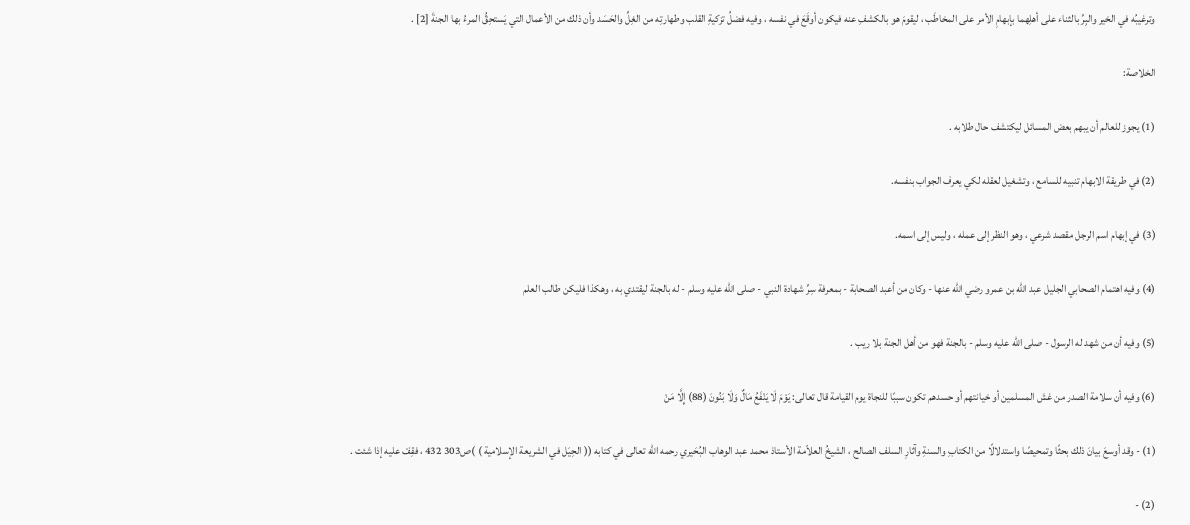وترغيبُه في الخير والبِرِّ بالثناء على أهلِهما بإبهامِ الأمر على المخاطَب ، ليقومَ هو بالكشفِ عنه فيكون أوقَعَ في نفسه ، وفيه فضلُ تزكيةِ القلب وطهارتِه من الغِلِّ والحَسَد وأن ذلك من الأعمال التي يَستحِقُّ المرءُ بها الجنةَ [2] .

الخلاصة:

(1) يجوز للعالم أن يبهم بعض المسائل ليكتشف حال طلابه .

(2) في طريقة الابهام تنبيه للسامع ، وتشغيل لعقله لكي يعرف الجواب بنفسه.

(3) في إبهام اسم الرجل مقصد شرعي ، وهو النظر إلى عمله ، وليس إلى اسمه.

(4) وفيه اهتمام الصحابي الجليل عبد الله بن عمرو رضي الله عنها - وكان من أعبد الصحابة - بمعرفة سِرِّ شهادة النبي - صلى الله عليه وسلم - له بالجنة ليقتدي به ، وهكذا فليكن طالب العلم

(5) وفيه أن من شهد له الرسول - صلى الله عليه وسلم - بالجنة فهو من أهل الجنة بلا ريب .

(6) وفيه أن سلامة الصدر من غش المسلمين أو خيانتهم أو حسدهم تكون سببًا للنجاة يوم القيامة قال تعالى: يَوْمَ لَا يَنْفَعُ مَالٌ وَلَا بَنُونَ (88) إِلَّا مَنْ

(1) - وقد أوسعَ بيانَ ذلك بحثًا وتمحيصًا واستدلالًا من الكتابِ والسنةِ وآثارِ السلف الصالح ، الشيخُ العلاّمة الأستاذ محمد عبد الوهاب البُحَيري رحمه الله تعالى في كتابه (( الحِيَل في الشريعة الإسلامية ) )ص303 432 ، فقِفْ عليه إذا شئت .

(2) -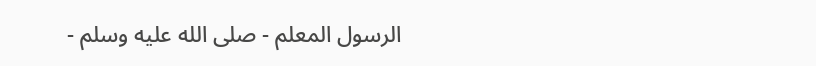الرسول المعلم - صلى الله عليه وسلم -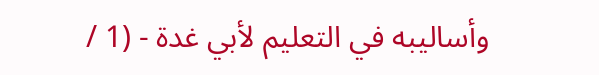وأساليبه في التعليم لأبي غدة - (1 /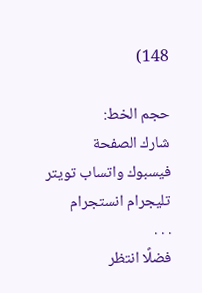148)

حجم الخط:
شارك الصفحة
فيسبوك واتساب تويتر تليجرام انستجرام
. . .
فضلًا انتظر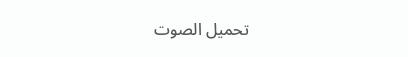تحميل الصوت